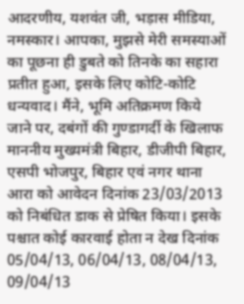आदरणीय, यशवंत जी, भड़ास मीडिया, नमस्कार। आपका, मुझसे मेरी समस्याओं का पूछना ही डुबते को तिनके का सहारा प्रतीत हुआ, इसके लिए कोटि-कोटि धन्यवाद। मैंने, भूमि अतिक्रमण किये जाने पर, दबंगों की गुण्डागर्दी के खिलाफ माननीय मुख्यमंत्री बिहार, डीजीपी बिहार, एसपी भोजपुर, बिहार एवं नगर थाना आरा को आवेदन दिनांक 23/03/2013 को निबंधित डाक से प्रेषित किया। इसके पश्चात कोई कारवाई होता न देख दिनांक 05/04/13, 06/04/13, 08/04/13, 09/04/13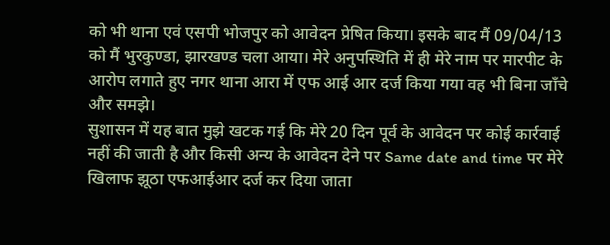को भी थाना एवं एसपी भोजपुर को आवेदन प्रेषित किया। इसके बाद मैं 09/04/13 को मैं भुरकुण्डा, झारखण्ड चला आया। मेरे अनुपस्थिति में ही मेरे नाम पर मारपीट के आरोप लगाते हुए नगर थाना आरा में एफ आई आर दर्ज किया गया वह भी बिना जाँचे और समझे।
सुशासन में यह बात मुझे खटक गई कि मेरे 20 दिन पूर्व के आवेदन पर कोई कार्रवाई नहीं की जाती है और किसी अन्य के आवेदन देने पर Same date and time पर मेरे खिलाफ झूठा एफआईआर दर्ज कर दिया जाता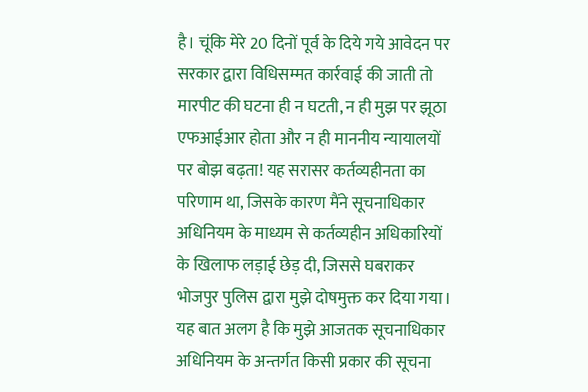है। चूंकि मेरे 20 दिनों पूर्व के दिये गये आवेदन पर सरकार द्वारा विधिसम्मत कार्रवाई की जाती तो मारपीट की घटना ही न घटती, न ही मुझ पर झूठा एफआईआर होता और न ही माननीय न्यायालयों पर बोझ बढ़ता! यह सरासर कर्तव्यहीनता का परिणाम था, जिसके कारण मैंने सूचनाधिकार अधिनियम के माध्यम से कर्तव्यहीन अधिकारियों के खिलाफ लड़ाई छेड़ दी, जिससे घबराकर भोजपुर पुलिस द्वारा मुझे दोषमुक्त कर दिया गया। यह बात अलग है कि मुझे आजतक सूचनाधिकार अधिनियम के अन्तर्गत किसी प्रकार की सूचना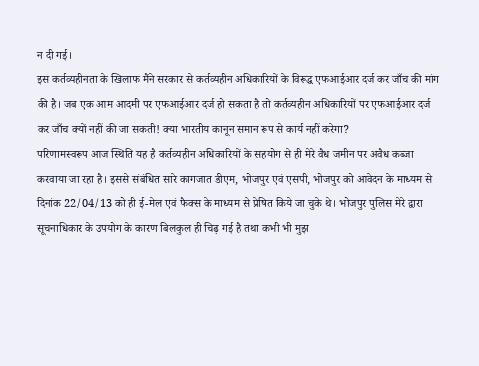न दी गई।
इस कर्तव्यहीनता के खिलाफ मैंने सरकार से कर्तव्यहीन अधिकारियों के विरूद्ध एफआईआर दर्ज कर जाँच की मांग की है। जब एक आम आदमी पर एफआईआर दर्ज हो सकता है तो कर्तव्यहीन अधिकारियों पर एफआईआर दर्ज कर जाँच क्यों नहीं की जा सकती! क्या भारतीय कानून समान रूप से कार्य नहीं करेगा?
परिणामस्वरूप आज स्थिति यह है कर्तव्यहीन अधिकारियों के सहयोग से ही मेरे वैध जमीन पर अवैध कब्जा करवाया जा रहा है। इससे संबंधित सारे कागजात डीएम, भोजपुर एवं एसपी, भोजपुर को आवेदन के माध्यम से दिनांक 22/04/13 को ही ई-मेल एवं फैक्स के माध्यम से प्रेषित किये जा चुके थे। भोजपुर पुलिस मेरे द्वारा सूचनाधिकार के उपयोग के कारण बिलकुल ही चिढ़ गई है तथा कभी भी मुझ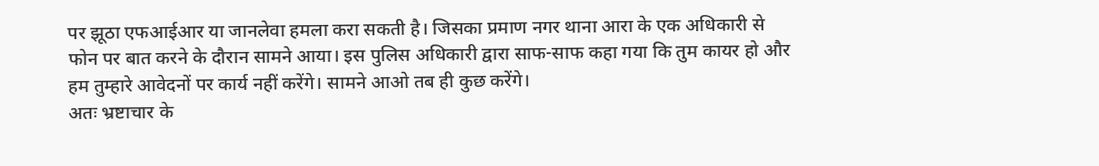पर झूठा एफआईआर या जानलेवा हमला करा सकती है। जिसका प्रमाण नगर थाना आरा के एक अधिकारी से फोन पर बात करने के दौरान सामने आया। इस पुलिस अधिकारी द्वारा साफ-साफ कहा गया कि तुम कायर हो और हम तुम्हारे आवेदनों पर कार्य नहीं करेंगे। सामने आओ तब ही कुछ करेंगे।
अतः भ्रष्टाचार के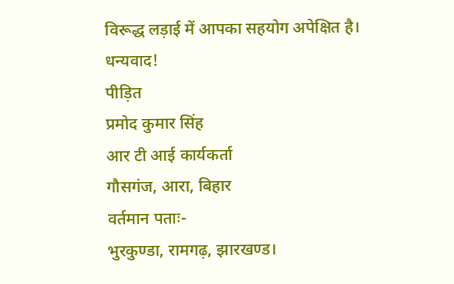विरूद्ध लड़ाई में आपका सहयोग अपेक्षित है।
धन्यवाद!
पीड़ित
प्रमोद कुमार सिंह
आर टी आई कार्यकर्ता
गौसगंज, आरा, बिहार
वर्तमान पताः-
भुरकुण्डा, रामगढ़, झारखण्ड।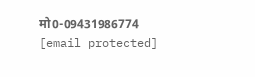मो0-09431986774
[email protected]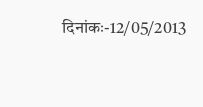दिनांकः-12/05/2013